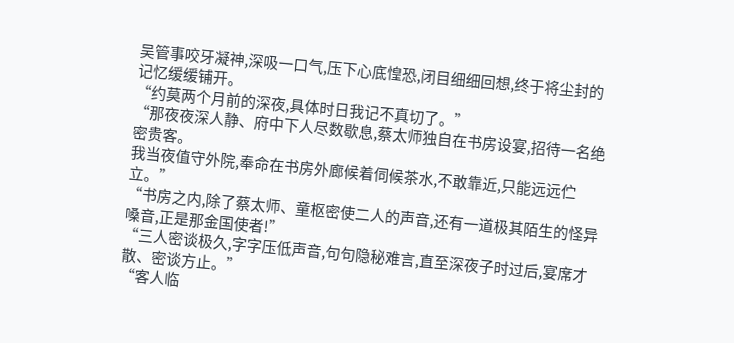吴管事咬牙凝神,深吸一口气,压下心底惶恐,闭目细细回想,终于将尘封的记忆缓缓铺开。
“约莫两个月前的深夜,具体时日我记不真切了。”
“那夜夜深人静、府中下人尽数歇息,蔡太师独自在书房设宴,招待一名绝密贵客。
我当夜值守外院,奉命在书房外廊候着伺候茶水,不敢靠近,只能远远伫立。”
“书房之内,除了蔡太师、童枢密使二人的声音,还有一道极其陌生的怪异嗓音,正是那金国使者!”
“三人密谈极久,字字压低声音,句句隐秘难言,直至深夜子时过后,宴席才散、密谈方止。”
“客人临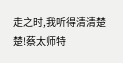走之时,我听得清清楚楚!蔡太师特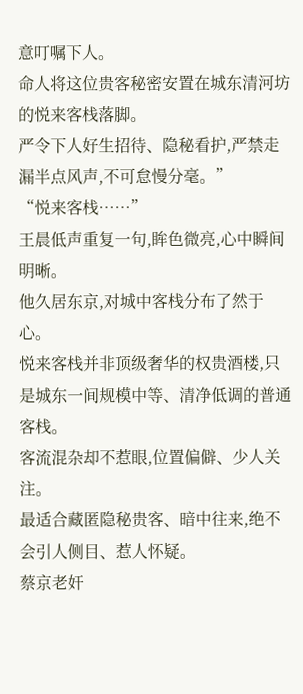意叮嘱下人。
命人将这位贵客秘密安置在城东清河坊的悦来客栈落脚。
严令下人好生招待、隐秘看护,严禁走漏半点风声,不可怠慢分毫。”
“悦来客栈……”
王晨低声重复一句,眸色微亮,心中瞬间明晰。
他久居东京,对城中客栈分布了然于心。
悦来客栈并非顶级奢华的权贵酒楼,只是城东一间规模中等、清净低调的普通客栈。
客流混杂却不惹眼,位置偏僻、少人关注。
最适合藏匿隐秘贵客、暗中往来,绝不会引人侧目、惹人怀疑。
蔡京老奸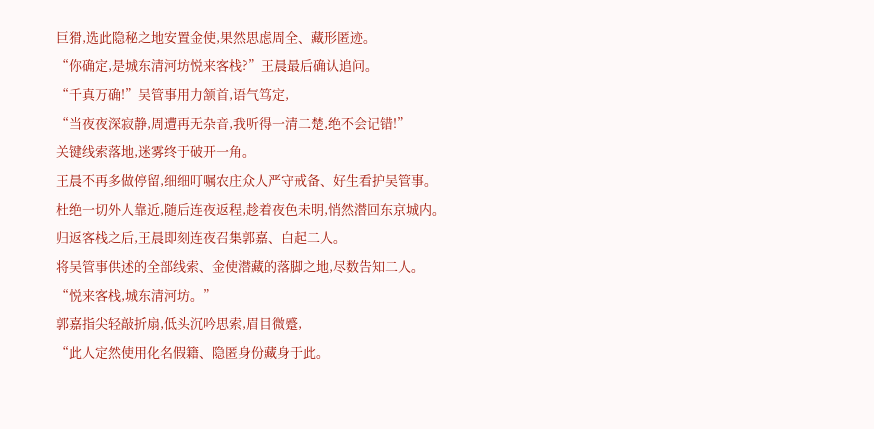巨猾,选此隐秘之地安置金使,果然思虑周全、藏形匿迹。
“你确定,是城东清河坊悦来客栈?”王晨最后确认追问。
“千真万确!”吴管事用力颔首,语气笃定,
“当夜夜深寂静,周遭再无杂音,我听得一清二楚,绝不会记错!”
关键线索落地,迷雾终于破开一角。
王晨不再多做停留,细细叮嘱农庄众人严守戒备、好生看护吴管事。
杜绝一切外人靠近,随后连夜返程,趁着夜色未明,悄然潜回东京城内。
归返客栈之后,王晨即刻连夜召集郭嘉、白起二人。
将吴管事供述的全部线索、金使潜藏的落脚之地,尽数告知二人。
“悦来客栈,城东清河坊。”
郭嘉指尖轻敲折扇,低头沉吟思索,眉目微蹙,
“此人定然使用化名假籍、隐匿身份藏身于此。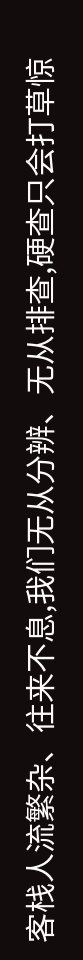客栈人流繁杂、往来不息,我们无从分辨、无从排查,硬查只会打草惊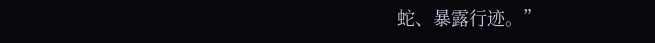蛇、暴露行迹。”